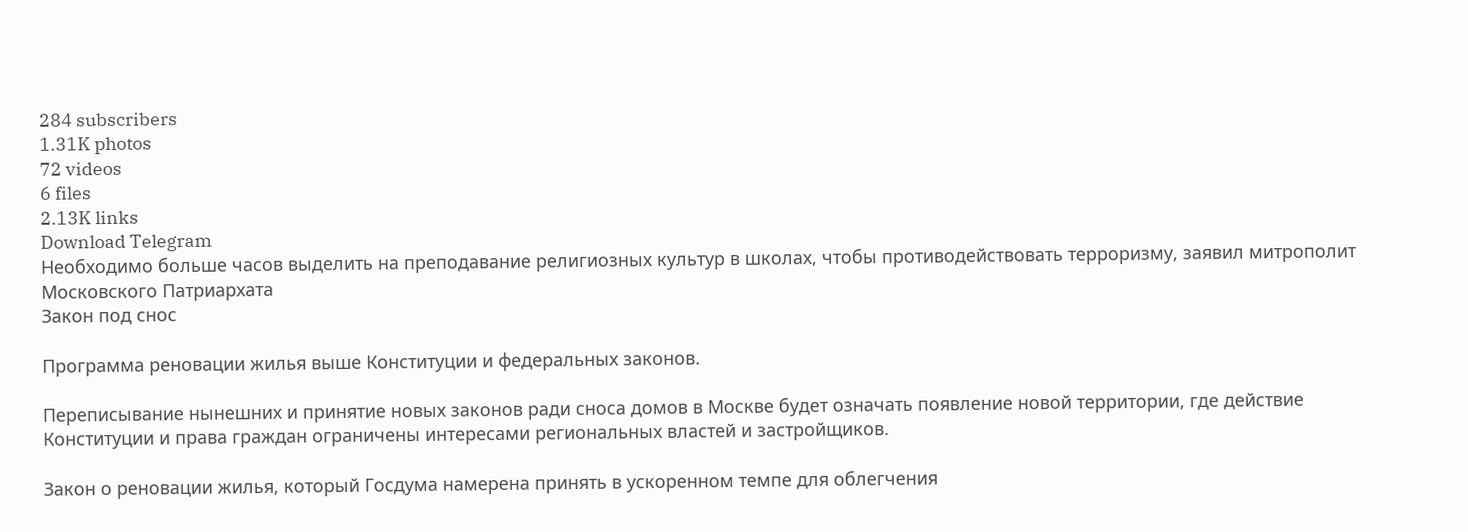284 subscribers
1.31K photos
72 videos
6 files
2.13K links
Download Telegram
Необходимо больше часов выделить на преподавание религиозных культур в школах, чтобы противодействовать терроризму, заявил митрополит Московского Патриархата
Закон под снос

Программа реновации жилья выше Конституции и федеральных законов.

Переписывание нынешних и принятие новых законов ради сноса домов в Москве будет означать появление новой территории, где действие Конституции и права граждан ограничены интересами региональных властей и застройщиков.

Закон о реновации жилья, который Госдума намерена принять в ускоренном темпе для облегчения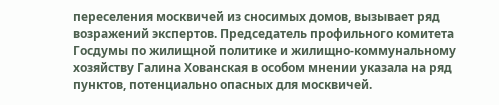переселения москвичей из сносимых домов, вызывает ряд возражений экспертов. Председатель профильного комитета Госдумы по жилищной политике и жилищно-коммунальному хозяйству Галина Хованская в особом мнении указала на ряд пунктов, потенциально опасных для москвичей.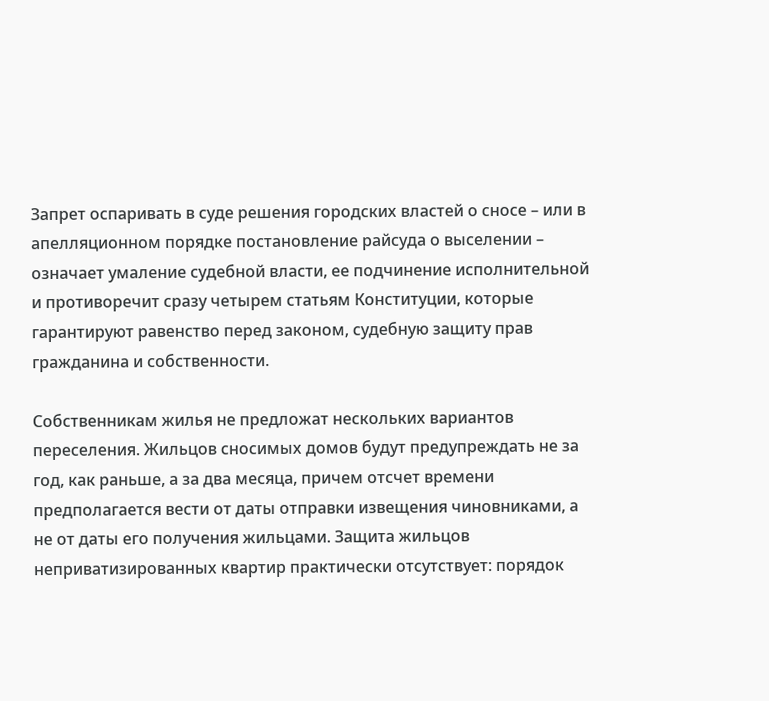Запрет оспаривать в суде решения городских властей о сносе – или в апелляционном порядке постановление райсуда о выселении – означает умаление судебной власти, ее подчинение исполнительной и противоречит сразу четырем статьям Конституции, которые гарантируют равенство перед законом, судебную защиту прав гражданина и собственности.

Собственникам жилья не предложат нескольких вариантов переселения. Жильцов сносимых домов будут предупреждать не за год, как раньше, а за два месяца, причем отсчет времени предполагается вести от даты отправки извещения чиновниками, а не от даты его получения жильцами. Защита жильцов неприватизированных квартир практически отсутствует: порядок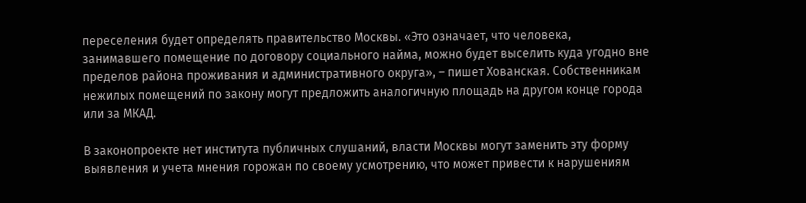переселения будет определять правительство Москвы. «Это означает, что человека, занимавшего помещение по договору социального найма, можно будет выселить куда угодно вне пределов района проживания и административного округа», – пишет Хованская. Собственникам нежилых помещений по закону могут предложить аналогичную площадь на другом конце города или за МКАД.

В законопроекте нет института публичных слушаний, власти Москвы могут заменить эту форму выявления и учета мнения горожан по своему усмотрению, что может привести к нарушениям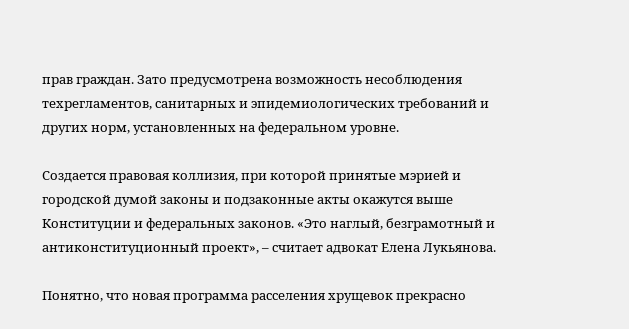прав граждан. Зато предусмотрена возможность несоблюдения техрегламентов, санитарных и эпидемиологических требований и других норм, установленных на федеральном уровне.

Создается правовая коллизия, при которой принятые мэрией и городской думой законы и подзаконные акты окажутся выше Конституции и федеральных законов. «Это наглый, безграмотный и антиконституционный проект», – считает адвокат Елена Лукьянова.

Понятно, что новая программа расселения хрущевок прекрасно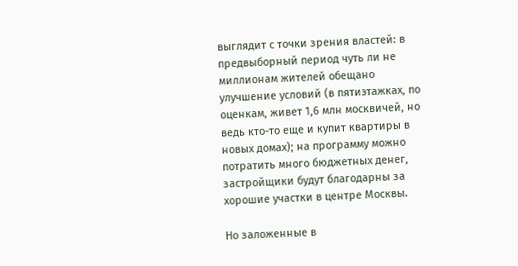выглядит с точки зрения властей: в предвыборный период чуть ли не миллионам жителей обещано улучшение условий (в пятиэтажках, по оценкам, живет 1,6 млн москвичей, но ведь кто-то еще и купит квартиры в новых домах); на программу можно потратить много бюджетных денег, застройщики будут благодарны за хорошие участки в центре Москвы.

Но заложенные в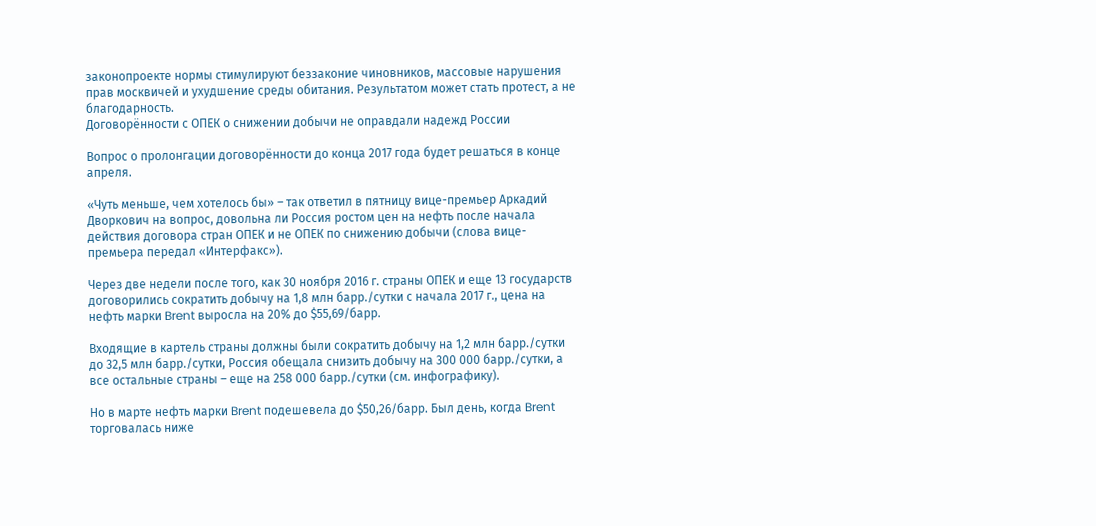законопроекте нормы стимулируют беззаконие чиновников, массовые нарушения прав москвичей и ухудшение среды обитания. Результатом может стать протест, а не благодарность.
Договорённости с ОПЕК о снижении добычи не оправдали надежд России

Вопрос о пролонгации договорённости до конца 2017 года будет решаться в конце апреля.

«Чуть меньше, чем хотелось бы» – так ответил в пятницу вице-премьер Аркадий Дворкович на вопрос, довольна ли Россия ростом цен на нефть после начала действия договора стран ОПЕК и не ОПЕК по снижению добычи (слова вице-премьера передал «Интерфакс»).

Через две недели после того, как 30 ноября 2016 г. страны ОПЕК и еще 13 государств договорились сократить добычу на 1,8 млн барр./сутки с начала 2017 г., цена на нефть марки Brent выросла на 20% до $55,69/барр.

Входящие в картель страны должны были сократить добычу на 1,2 млн барр./сутки до 32,5 млн барр./сутки, Россия обещала снизить добычу на 300 000 барр./сутки, а все остальные страны – еще на 258 000 барр./сутки (см. инфографику).

Но в марте нефть марки Brent подешевела до $50,26/барр. Был день, когда Brent торговалась ниже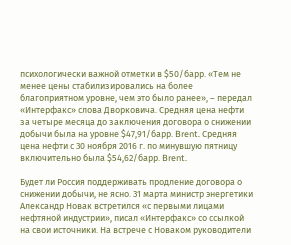психологически важной отметки в $50/барр. «Тем не менее цены стабилизировались на более благоприятном уровне, чем это было ранее», – передал «Интерфакс» слова Дворковича. Средняя цена нефти за четыре месяца до заключения договора о снижении добычи была на уровне $47,91/барр. Brent. Средняя цена нефти с 30 ноября 2016 г. по минувшую пятницу включительно была $54,62/барр. Brent.

Будет ли Россия поддерживать продление договора о снижении добычи, не ясно. 31 марта министр энергетики Александр Новак встретился «с первыми лицами нефтяной индустрии», писал «Интерфакс» со ссылкой на свои источники. На встрече с Новаком руководители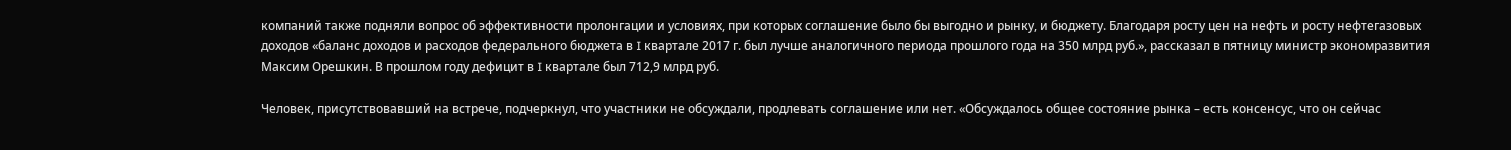компаний также подняли вопрос об эффективности пролонгации и условиях, при которых соглашение было бы выгодно и рынку, и бюджету. Благодаря росту цен на нефть и росту нефтегазовых доходов «баланс доходов и расходов федерального бюджета в I квартале 2017 г. был лучше аналогичного периода прошлого года на 350 млрд руб.», рассказал в пятницу министр экономразвития Максим Орешкин. В прошлом году дефицит в I квартале был 712,9 млрд руб.

Человек, присутствовавший на встрече, подчеркнул, что участники не обсуждали, продлевать соглашение или нет. «Обсуждалось общее состояние рынка – есть консенсус, что он сейчас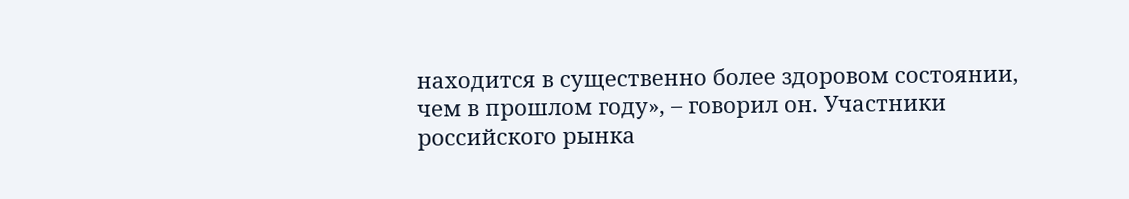находится в существенно более здоровом состоянии, чем в прошлом году», – говорил он. Участники российского рынка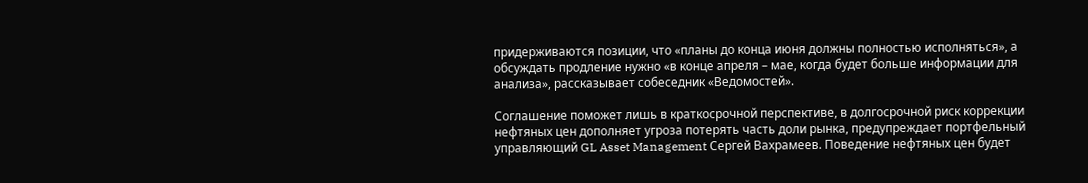придерживаются позиции, что «планы до конца июня должны полностью исполняться», а обсуждать продление нужно «в конце апреля – мае, когда будет больше информации для анализа», рассказывает собеседник «Ведомостей».

Соглашение поможет лишь в краткосрочной перспективе, в долгосрочной риск коррекции нефтяных цен дополняет угроза потерять часть доли рынка, предупреждает портфельный управляющий GL Asset Management Сергей Вахрамеев. Поведение нефтяных цен будет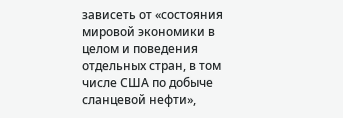зависеть от «состояния мировой экономики в целом и поведения отдельных стран, в том числе США по добыче сланцевой нефти»,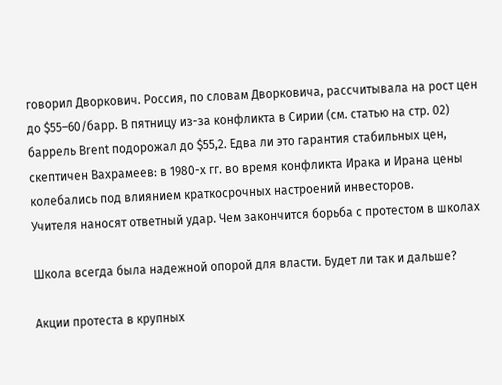говорил Дворкович. Россия, по словам Дворковича, рассчитывала на рост цен до $55–60/барр. В пятницу из-за конфликта в Сирии (см. статью на стр. 02) баррель Brent подорожал до $55,2. Едва ли это гарантия стабильных цен, скептичен Вахрамеев: в 1980-х гг. во время конфликта Ирака и Ирана цены колебались под влиянием краткосрочных настроений инвесторов.
Учителя наносят ответный удар. Чем закончится борьба с протестом в школах

Школа всегда была надежной опорой для власти. Будет ли так и дальше?

Акции протеста в крупных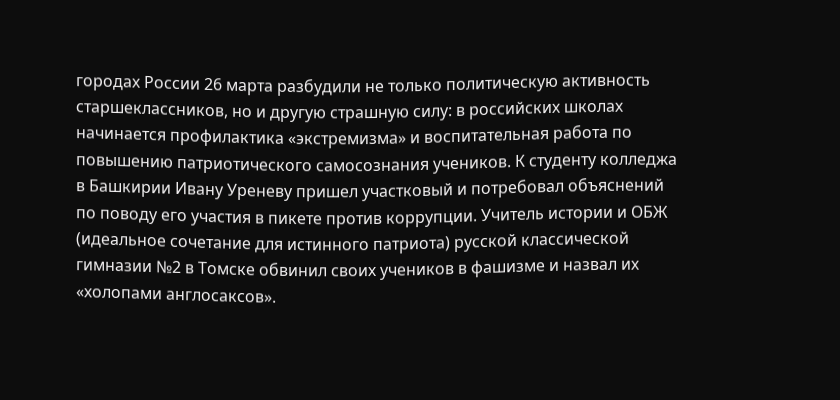городах России 26 марта разбудили не только политическую активность старшеклассников, но и другую страшную силу: в российских школах начинается профилактика «экстремизма» и воспитательная работа по повышению патриотического самосознания учеников. К студенту колледжа в Башкирии Ивану Уреневу пришел участковый и потребовал объяснений по поводу его участия в пикете против коррупции. Учитель истории и ОБЖ (идеальное сочетание для истинного патриота) русской классической гимназии №2 в Томске обвинил своих учеников в фашизме и назвал их «холопами англосаксов».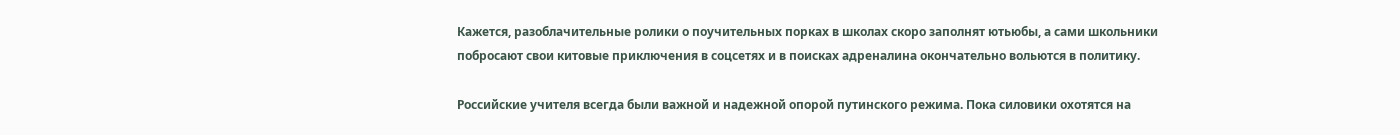Кажется, разоблачительные ролики о поучительных порках в школах скоро заполнят ютьюбы, а сами школьники побросают свои китовые приключения в соцсетях и в поисках адреналина окончательно вольются в политику.

Российские учителя всегда были важной и надежной опорой путинского режима. Пока силовики охотятся на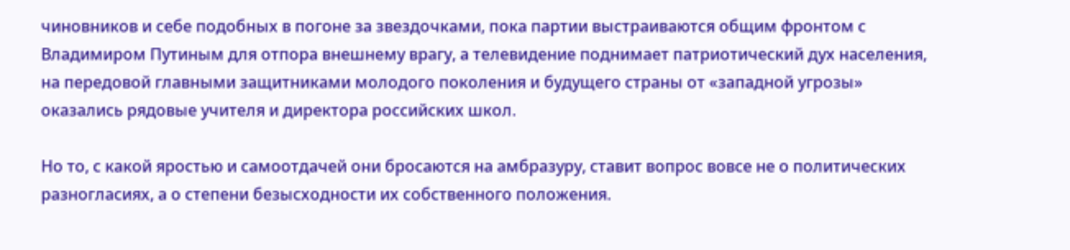чиновников и себе подобных в погоне за звездочками, пока партии выстраиваются общим фронтом с Владимиром Путиным для отпора внешнему врагу, а телевидение поднимает патриотический дух населения, на передовой главными защитниками молодого поколения и будущего страны от «западной угрозы» оказались рядовые учителя и директора российских школ.

Но то, с какой яростью и самоотдачей они бросаются на амбразуру, ставит вопрос вовсе не о политических разногласиях, а о степени безысходности их собственного положения.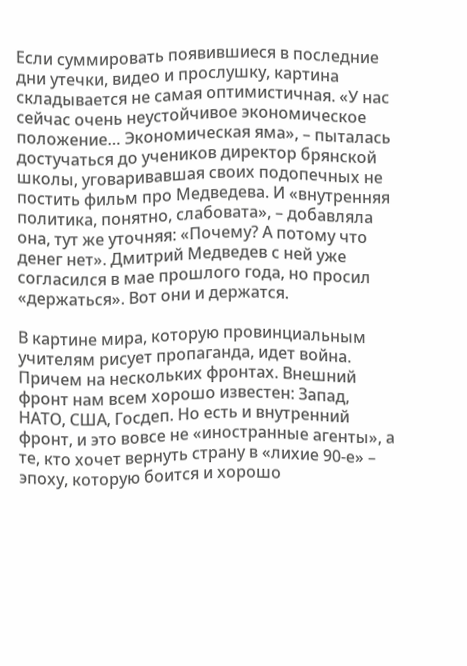Если суммировать появившиеся в последние дни утечки, видео и прослушку, картина складывается не самая оптимистичная. «У нас сейчас очень неустойчивое экономическое положение… Экономическая яма», – пыталась достучаться до учеников директор брянской школы, уговаривавшая своих подопечных не постить фильм про Медведева. И «внутренняя политика, понятно, слабовата», – добавляла она, тут же уточняя: «Почему? А потому что денег нет». Дмитрий Медведев с ней уже согласился в мае прошлого года, но просил «держаться». Вот они и держатся.

В картине мира, которую провинциальным учителям рисует пропаганда, идет война. Причем на нескольких фронтах. Внешний фронт нам всем хорошо известен: Запад, НАТО, США, Госдеп. Но есть и внутренний фронт, и это вовсе не «иностранные агенты», а те, кто хочет вернуть страну в «лихие 90-е» – эпоху, которую боится и хорошо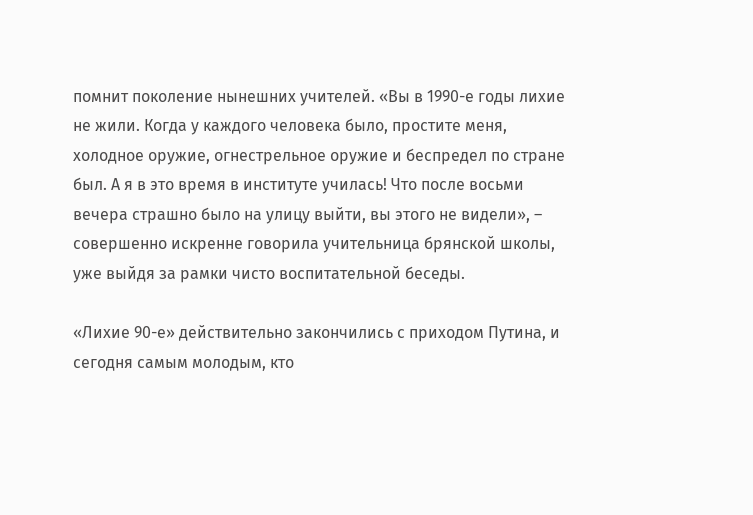помнит поколение нынешних учителей. «Вы в 1990-е годы лихие не жили. Когда у каждого человека было, простите меня, холодное оружие, огнестрельное оружие и беспредел по стране был. А я в это время в институте училась! Что после восьми вечера страшно было на улицу выйти, вы этого не видели», – совершенно искренне говорила учительница брянской школы, уже выйдя за рамки чисто воспитательной беседы.

«Лихие 90-е» действительно закончились с приходом Путина, и сегодня самым молодым, кто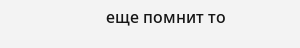еще помнит то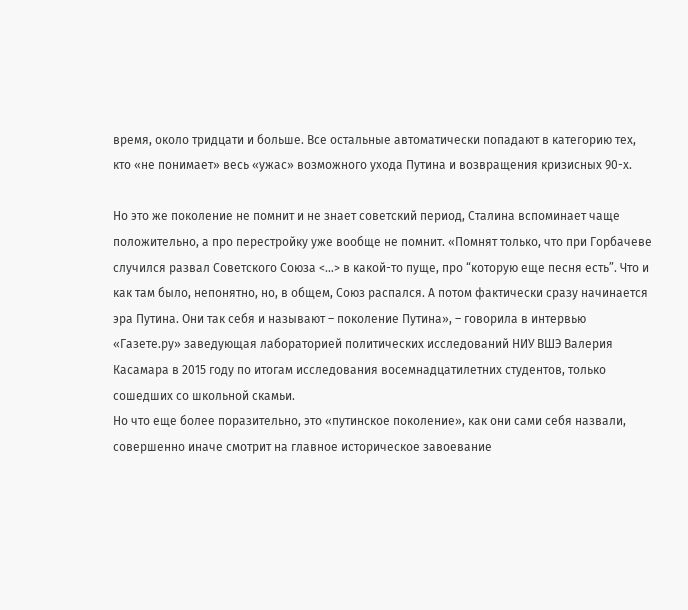время, около тридцати и больше. Все остальные автоматически попадают в категорию тех, кто «не понимает» весь «ужас» возможного ухода Путина и возвращения кризисных 90-х.

Но это же поколение не помнит и не знает советский период, Сталина вспоминает чаще положительно, а про перестройку уже вообще не помнит. «Помнят только, что при Горбачеве случился развал Советского Союза <…> в какой-то пуще, про “которую еще песня есть”. Что и как там было, непонятно, но, в общем, Союз распался. А потом фактически сразу начинается эра Путина. Они так себя и называют – поколение Путина», – говорила в интервью «Газете.ру» заведующая лабораторией политических исследований НИУ ВШЭ Валерия Касамара в 2015 году по итогам исследования восемнадцатилетних студентов, только сошедших со школьной скамьи.
Но что еще более поразительно, это «путинское поколение», как они сами себя назвали, совершенно иначе смотрит на главное историческое завоевание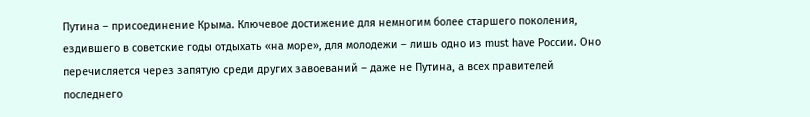Путина – присоединение Крыма. Ключевое достижение для немногим более старшего поколения, ездившего в советские годы отдыхать «на море», для молодежи – лишь одно из must have России. Оно перечисляется через запятую среди других завоеваний – даже не Путина, а всех правителей последнего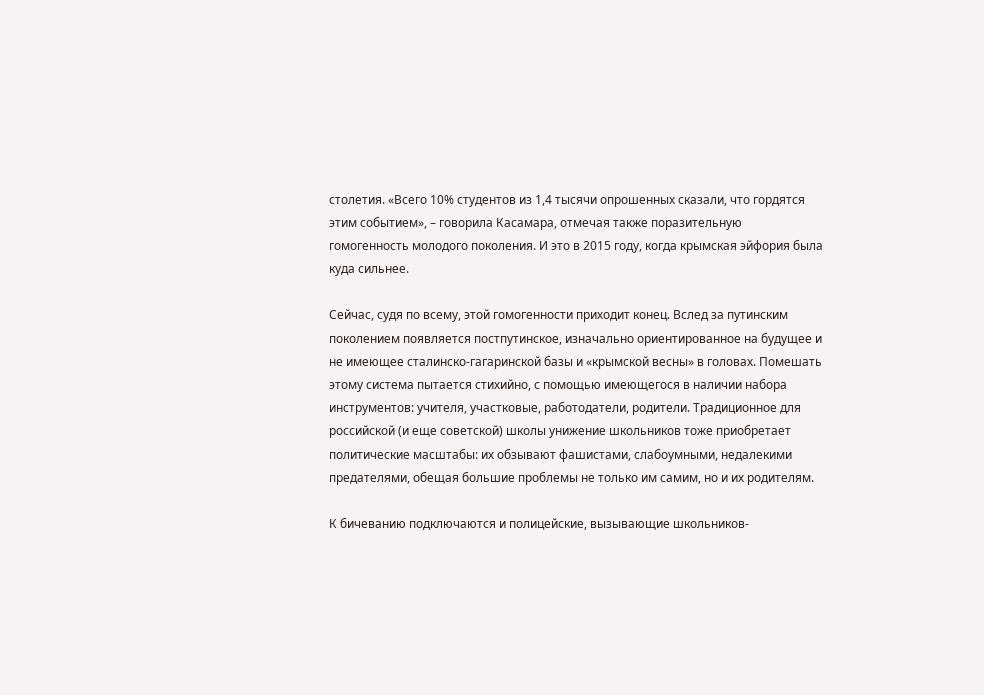столетия. «Всего 10% студентов из 1,4 тысячи опрошенных сказали, что гордятся этим событием», – говорила Касамара, отмечая также поразительную гомогенность молодого поколения. И это в 2015 году, когда крымская эйфория была куда сильнее.

Сейчас, судя по всему, этой гомогенности приходит конец. Вслед за путинским поколением появляется постпутинское, изначально ориентированное на будущее и не имеющее сталинско-гагаринской базы и «крымской весны» в головах. Помешать этому система пытается стихийно, с помощью имеющегося в наличии набора инструментов: учителя, участковые, работодатели, родители. Традиционное для российской (и еще советской) школы унижение школьников тоже приобретает политические масштабы: их обзывают фашистами, слабоумными, недалекими предателями, обещая большие проблемы не только им самим, но и их родителям.

К бичеванию подключаются и полицейские, вызывающие школьников-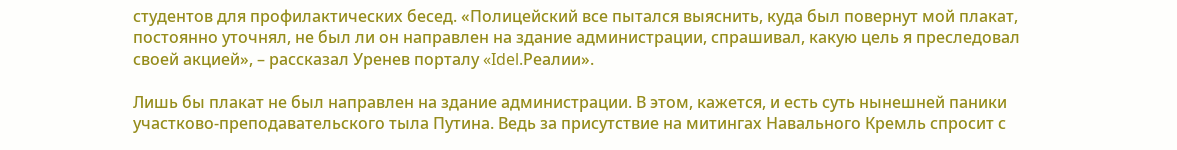студентов для профилактических бесед. «Полицейский все пытался выяснить, куда был повернут мой плакат, постоянно уточнял, не был ли он направлен на здание администрации, спрашивал, какую цель я преследовал своей акцией», – рассказал Уренев порталу «Idel.Реалии».

Лишь бы плакат не был направлен на здание администрации. В этом, кажется, и есть суть нынешней паники участково-преподавательского тыла Путина. Ведь за присутствие на митингах Навального Кремль спросит с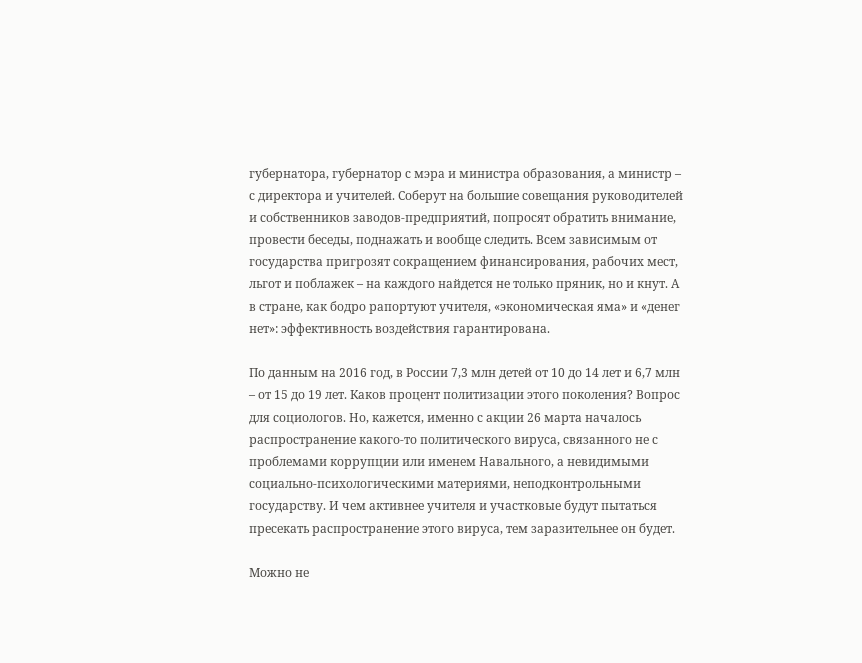губернатора, губернатор с мэра и министра образования, а министр – с директора и учителей. Соберут на большие совещания руководителей и собственников заводов-предприятий, попросят обратить внимание, провести беседы, поднажать и вообще следить. Всем зависимым от государства пригрозят сокращением финансирования, рабочих мест, льгот и поблажек – на каждого найдется не только пряник, но и кнут. А в стране, как бодро рапортуют учителя, «экономическая яма» и «денег нет»: эффективность воздействия гарантирована.

По данным на 2016 год, в России 7,3 млн детей от 10 до 14 лет и 6,7 млн – от 15 до 19 лет. Каков процент политизации этого поколения? Вопрос для социологов. Но, кажется, именно с акции 26 марта началось распространение какого-то политического вируса, связанного не с проблемами коррупции или именем Навального, а невидимыми социально-психологическими материями, неподконтрольными государству. И чем активнее учителя и участковые будут пытаться пресекать распространение этого вируса, тем заразительнее он будет.

Можно не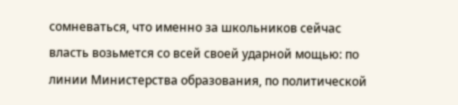сомневаться, что именно за школьников сейчас власть возьмется со всей своей ударной мощью: по линии Министерства образования, по политической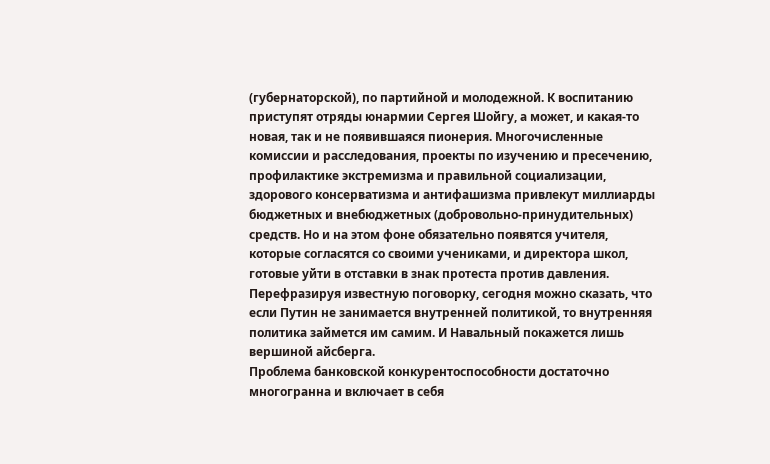(губернаторской), по партийной и молодежной. К воспитанию приступят отряды юнармии Сергея Шойгу, а может, и какая-то новая, так и не появившаяся пионерия. Многочисленные комиссии и расследования, проекты по изучению и пресечению, профилактике экстремизма и правильной социализации, здорового консерватизма и антифашизма привлекут миллиарды бюджетных и внебюджетных (добровольно-принудительных) средств. Но и на этом фоне обязательно появятся учителя, которые согласятся со своими учениками, и директора школ, готовые уйти в отставки в знак протеста против давления. Перефразируя известную поговорку, сегодня можно сказать, что если Путин не занимается внутренней политикой, то внутренняя политика займется им самим. И Навальный покажется лишь вершиной айсберга.
Проблема банковской конкурентоспособности достаточно многогранна и включает в себя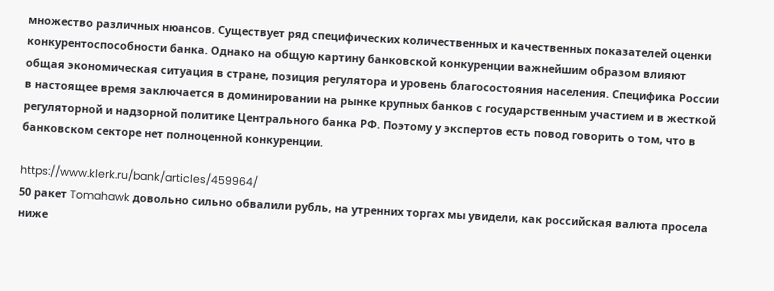множество различных нюансов. Существует ряд специфических количественных и качественных показателей оценки конкурентоспособности банка. Однако на общую картину банковской конкуренции важнейшим образом влияют общая экономическая ситуация в стране, позиция регулятора и уровень благосостояния населения. Специфика России в настоящее время заключается в доминировании на рынке крупных банков с государственным участием и в жесткой регуляторной и надзорной политике Центрального банка РФ. Поэтому у экспертов есть повод говорить о том, что в банковском секторе нет полноценной конкуренции.

https://www.klerk.ru/bank/articles/459964/
50 ракет Tomahawk довольно сильно обвалили рубль, на утренних торгах мы увидели, как российская валюта просела ниже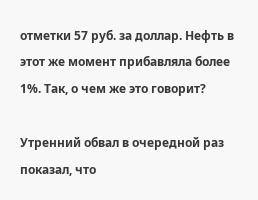отметки 57 руб. за доллар. Нефть в этот же момент прибавляла более 1%. Так, о чем же это говорит?

Утренний обвал в очередной раз показал, что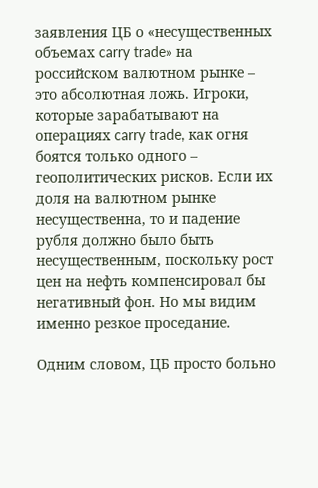заявления ЦБ о «несущественных объемах carry trade» на российском валютном рынке – это абсолютная ложь. Игроки, которые зарабатывают на операциях carry trade, как огня боятся только одного – геополитических рисков. Если их доля на валютном рынке несущественна, то и падение рубля должно было быть несущественным, поскольку рост цен на нефть компенсировал бы негативный фон. Но мы видим именно резкое проседание.

Одним словом, ЦБ просто больно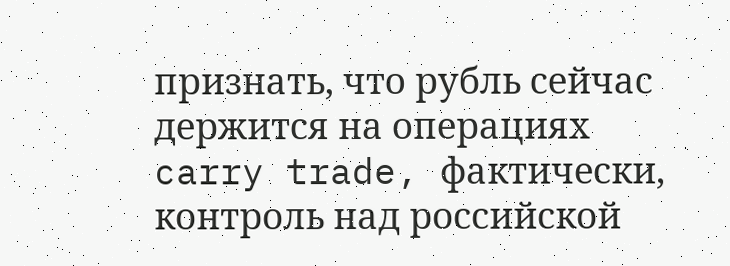признать, что рубль сейчас держится на операциях carry trade, фактически, контроль над российской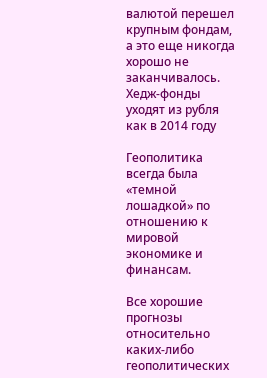валютой перешел крупным фондам, а это еще никогда хорошо не заканчивалось.
Хедж-фонды уходят из рубля как в 2014 году

Геополитика всегда была «темной лошадкой» по отношению к мировой экономике и финансам.

Все хорошие прогнозы относительно каких-либо геополитических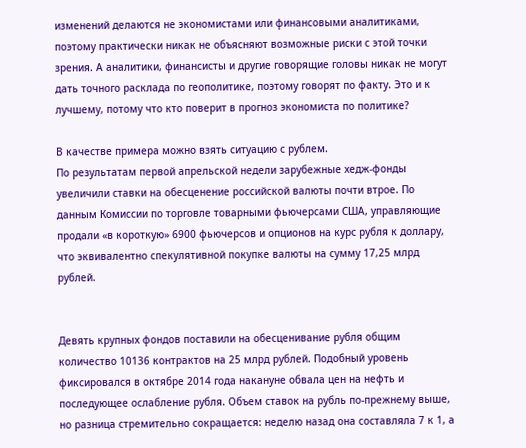изменений делаются не экономистами или финансовыми аналитиками, поэтому практически никак не объясняют возможные риски с этой точки зрения. А аналитики, финансисты и другие говорящие головы никак не могут дать точного расклада по геополитике, поэтому говорят по факту. Это и к лучшему, потому что кто поверит в прогноз экономиста по политике?

В качестве примера можно взять ситуацию с рублем.
По результатам первой апрельской недели зарубежные хедж-фонды увеличили ставки на обесценение российской валюты почти втрое. По данным Комиссии по торговле товарными фьючерсами США, управляющие продали «в короткую» 6900 фьючерсов и опционов на курс рубля к доллару, что эквивалентно спекулятивной покупке валюты на сумму 17,25 млрд рублей.


Девять крупных фондов поставили на обесценивание рубля общим количество 10136 контрактов на 25 млрд рублей. Подобный уровень фиксировался в октябре 2014 года накануне обвала цен на нефть и последующее ослабление рубля. Объем ставок на рубль по-прежнему выше, но разница стремительно сокращается: неделю назад она составляла 7 к 1, а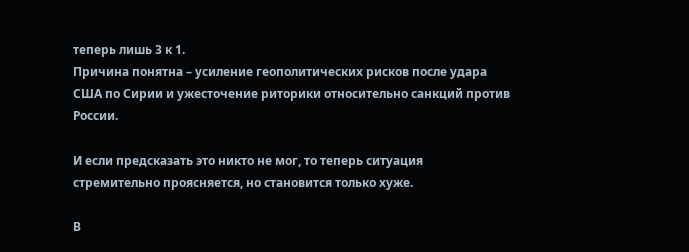теперь лишь 3 к 1.
Причина понятна – усиление геополитических рисков после удара США по Сирии и ужесточение риторики относительно санкций против России.

И если предсказать это никто не мог, то теперь ситуация стремительно проясняется, но становится только хуже.

В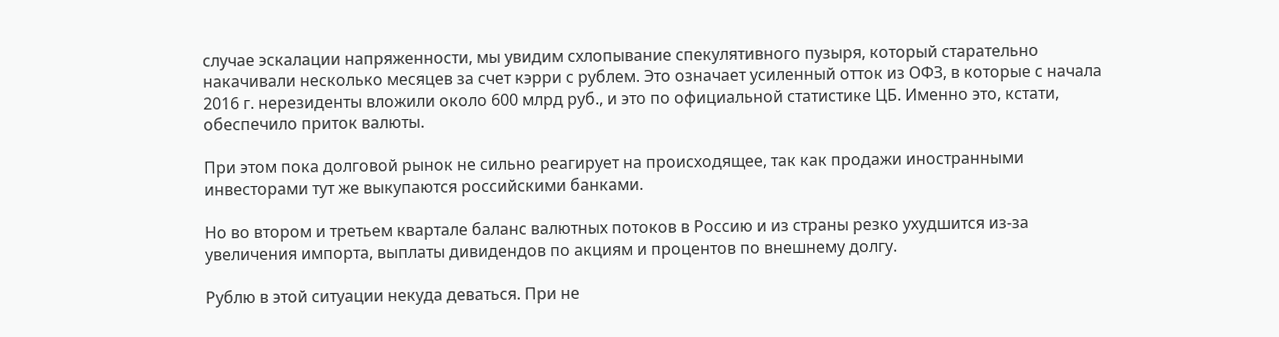случае эскалации напряженности, мы увидим схлопывание спекулятивного пузыря, который старательно накачивали несколько месяцев за счет кэрри с рублем. Это означает усиленный отток из ОФЗ, в которые с начала 2016 г. нерезиденты вложили около 600 млрд руб., и это по официальной статистике ЦБ. Именно это, кстати, обеспечило приток валюты.

При этом пока долговой рынок не сильно реагирует на происходящее, так как продажи иностранными инвесторами тут же выкупаются российскими банками.

Но во втором и третьем квартале баланс валютных потоков в Россию и из страны резко ухудшится из-за увеличения импорта, выплаты дивидендов по акциям и процентов по внешнему долгу.

Рублю в этой ситуации некуда деваться. При не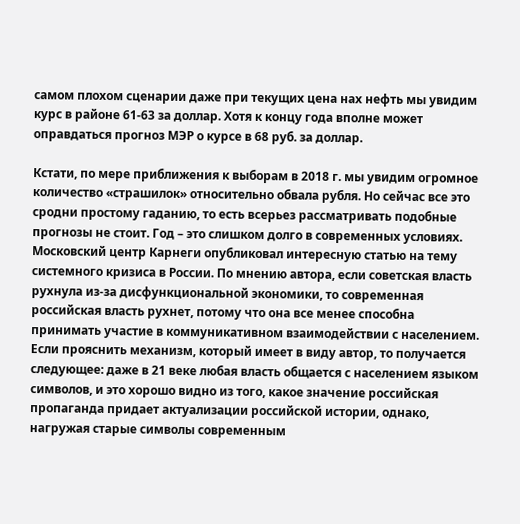самом плохом сценарии даже при текущих цена нах нефть мы увидим курс в районе 61-63 за доллар. Хотя к концу года вполне может оправдаться прогноз МЭР о курсе в 68 руб. за доллар.

Кстати, по мере приближения к выборам в 2018 г. мы увидим огромное количество «страшилок» относительно обвала рубля. Но сейчас все это сродни простому гаданию, то есть всерьез рассматривать подобные прогнозы не стоит. Год – это слишком долго в современных условиях.
Московский центр Карнеги опубликовал интересную статью на тему системного кризиса в России. По мнению автора, если советская власть рухнула из-за дисфункциональной экономики, то современная российская власть рухнет, потому что она все менее способна принимать участие в коммуникативном взаимодействии с населением. Если прояснить механизм, который имеет в виду автор, то получается следующее: даже в 21 веке любая власть общается с населением языком символов, и это хорошо видно из того, какое значение российская пропаганда придает актуализации российской истории, однако, нагружая старые символы современным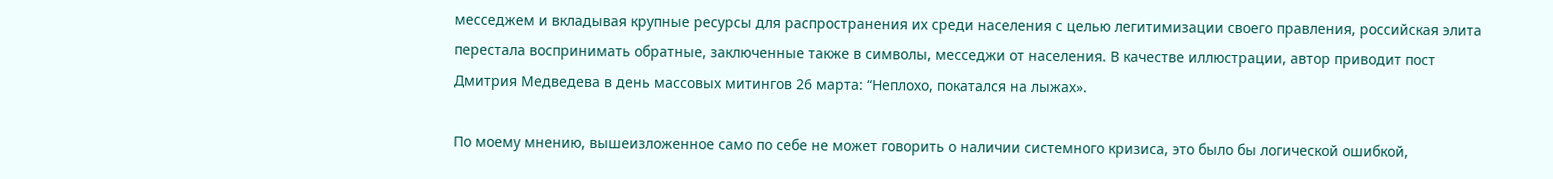месседжем и вкладывая крупные ресурсы для распространения их среди населения с целью легитимизации своего правления, российская элита перестала воспринимать обратные, заключенные также в символы, месседжи от населения. В качестве иллюстрации, автор приводит пост Дмитрия Медведева в день массовых митингов 26 марта: “Неплохо, покатался на лыжах».

По моему мнению, вышеизложенное само по себе не может говорить о наличии системного кризиса, это было бы логической ошибкой,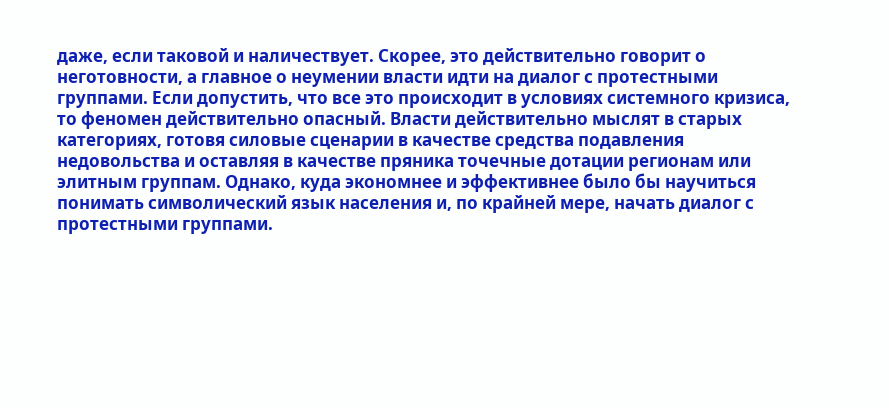даже, если таковой и наличествует. Скорее, это действительно говорит о неготовности, а главное о неумении власти идти на диалог с протестными группами. Если допустить, что все это происходит в условиях системного кризиса, то феномен действительно опасный. Власти действительно мыслят в старых категориях, готовя силовые сценарии в качестве средства подавления недовольства и оставляя в качестве пряника точечные дотации регионам или элитным группам. Однако, куда экономнее и эффективнее было бы научиться понимать символический язык населения и, по крайней мере, начать диалог с протестными группами.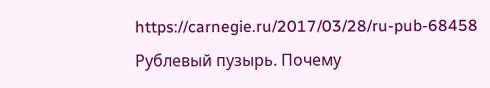https://carnegie.ru/2017/03/28/ru-pub-68458
Рублевый пузырь. Почему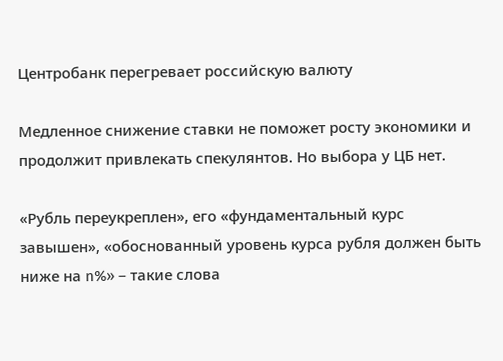Центробанк перегревает российскую валюту

Медленное снижение ставки не поможет росту экономики и продолжит привлекать спекулянтов. Но выбора у ЦБ нет.

«Рубль переукреплен», его «фундаментальный курс завышен», «обоснованный уровень курса рубля должен быть ниже на n%» – такие слова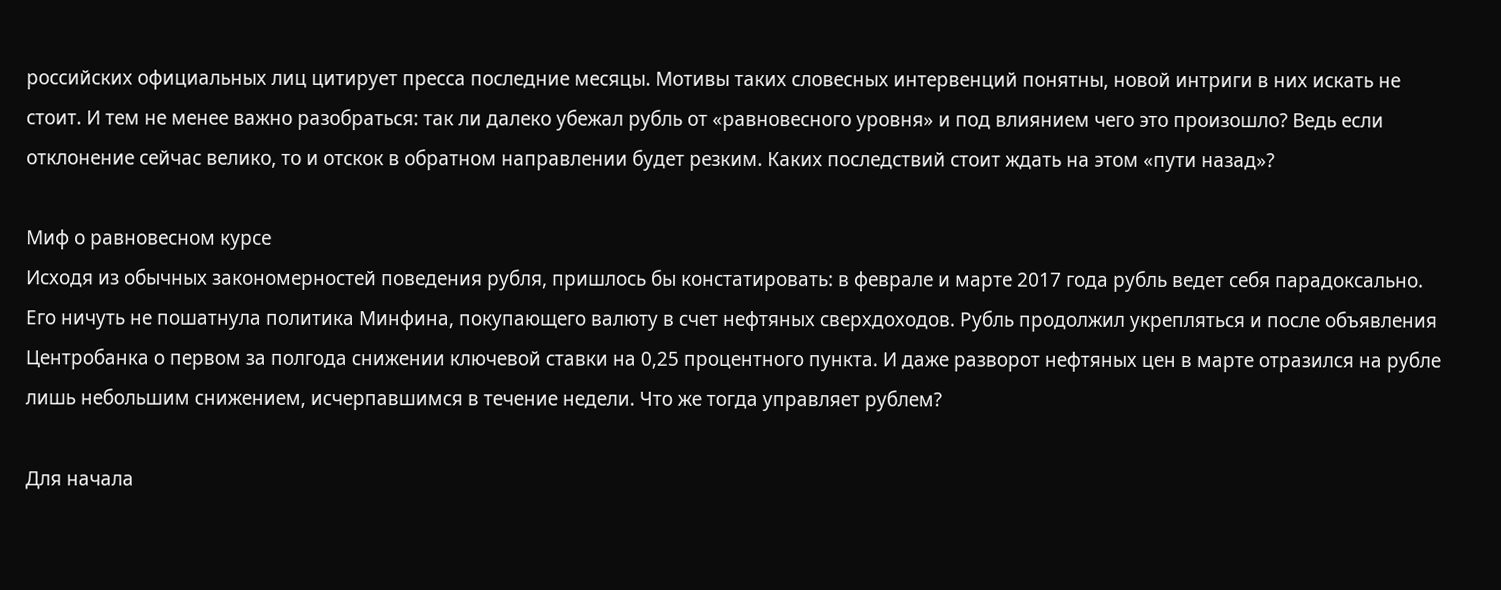российских официальных лиц цитирует пресса последние месяцы. Мотивы таких словесных интервенций понятны, новой интриги в них искать не стоит. И тем не менее важно разобраться: так ли далеко убежал рубль от «равновесного уровня» и под влиянием чего это произошло? Ведь если отклонение сейчас велико, то и отскок в обратном направлении будет резким. Каких последствий стоит ждать на этом «пути назад»?

Миф о равновесном курсе
Исходя из обычных закономерностей поведения рубля, пришлось бы констатировать: в феврале и марте 2017 года рубль ведет себя парадоксально. Его ничуть не пошатнула политика Минфина, покупающего валюту в счет нефтяных сверхдоходов. Рубль продолжил укрепляться и после объявления Центробанка о первом за полгода снижении ключевой ставки на 0,25 процентного пункта. И даже разворот нефтяных цен в марте отразился на рубле лишь небольшим снижением, исчерпавшимся в течение недели. Что же тогда управляет рублем?

Для начала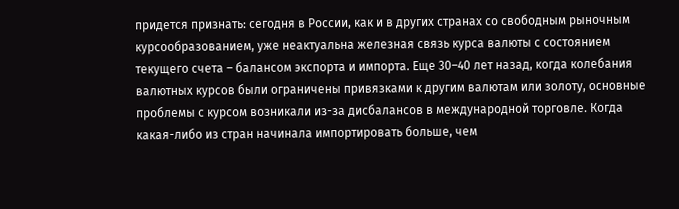придется признать: сегодня в России, как и в других странах со свободным рыночным курсообразованием, уже неактуальна железная связь курса валюты с состоянием текущего счета – балансом экспорта и импорта. Еще 30–40 лет назад, когда колебания валютных курсов были ограничены привязками к другим валютам или золоту, основные проблемы с курсом возникали из-за дисбалансов в международной торговле. Когда какая-либо из стран начинала импортировать больше, чем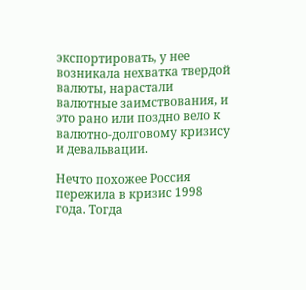экспортировать, у нее возникала нехватка твердой валюты, нарастали валютные заимствования, и это рано или поздно вело к валютно-долговому кризису и девальвации.

Нечто похожее Россия пережила в кризис 1998 года. Тогда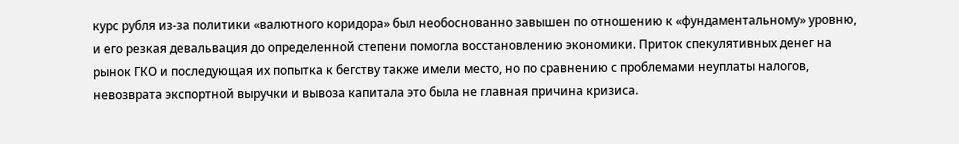курс рубля из-за политики «валютного коридора» был необоснованно завышен по отношению к «фундаментальному» уровню, и его резкая девальвация до определенной степени помогла восстановлению экономики. Приток спекулятивных денег на рынок ГКО и последующая их попытка к бегству также имели место, но по сравнению с проблемами неуплаты налогов, невозврата экспортной выручки и вывоза капитала это была не главная причина кризиса.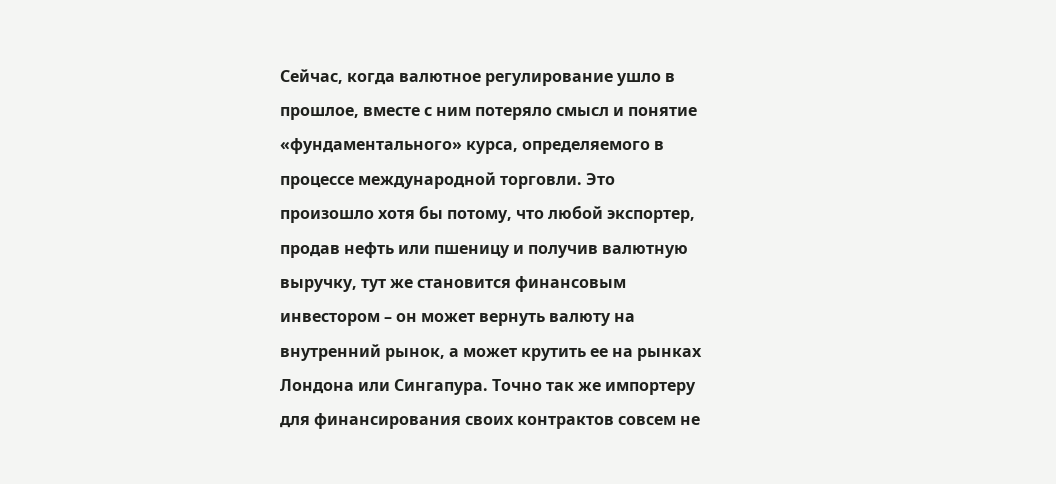Сейчас, когда валютное регулирование ушло в прошлое, вместе с ним потеряло смысл и понятие «фундаментального» курса, определяемого в процессе международной торговли. Это произошло хотя бы потому, что любой экспортер, продав нефть или пшеницу и получив валютную выручку, тут же становится финансовым инвестором – он может вернуть валюту на внутренний рынок, а может крутить ее на рынках Лондона или Сингапура. Точно так же импортеру для финансирования своих контрактов совсем не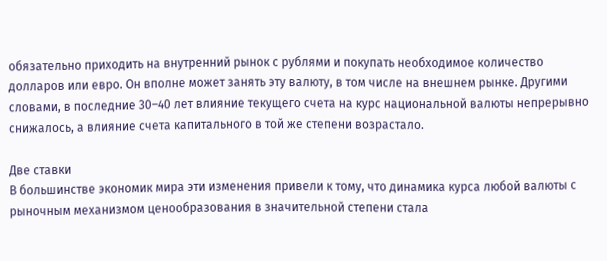обязательно приходить на внутренний рынок с рублями и покупать необходимое количество долларов или евро. Он вполне может занять эту валюту, в том числе на внешнем рынке. Другими словами, в последние 30–40 лет влияние текущего счета на курс национальной валюты непрерывно снижалось, а влияние счета капитального в той же степени возрастало.

Две ставки
В большинстве экономик мира эти изменения привели к тому, что динамика курса любой валюты с рыночным механизмом ценообразования в значительной степени стала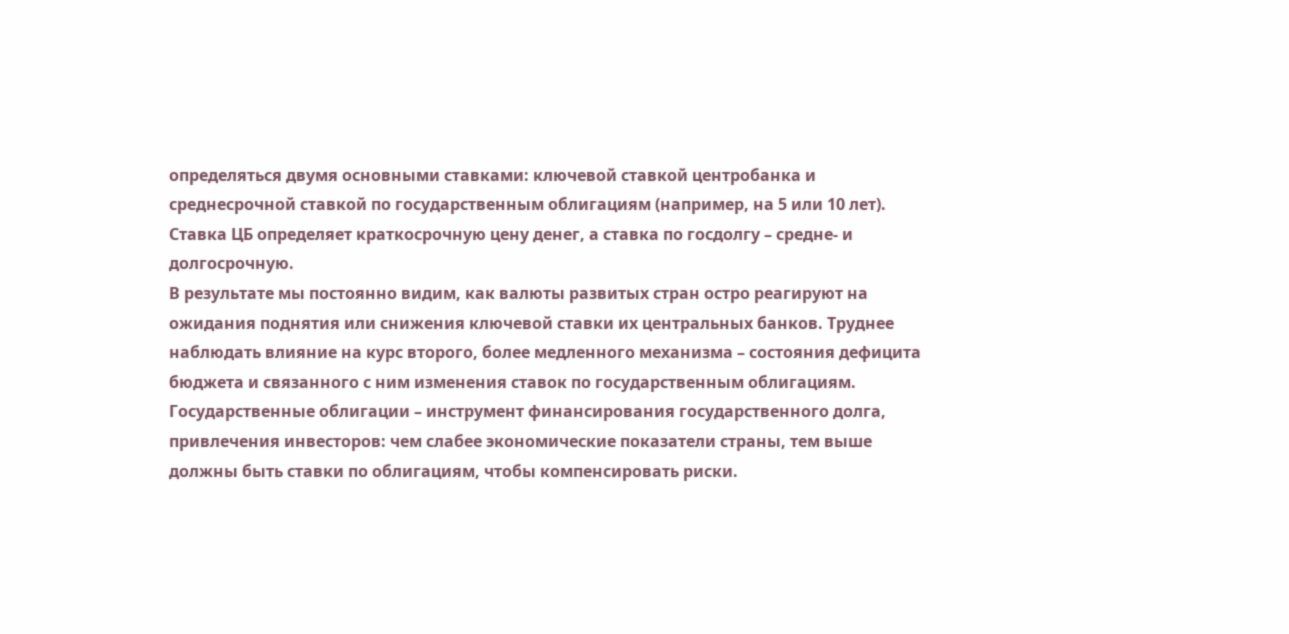определяться двумя основными ставками: ключевой ставкой центробанка и среднесрочной ставкой по государственным облигациям (например, на 5 или 10 лет). Ставка ЦБ определяет краткосрочную цену денег, а ставка по госдолгу – средне- и долгосрочную.
В результате мы постоянно видим, как валюты развитых стран остро реагируют на ожидания поднятия или снижения ключевой ставки их центральных банков. Труднее наблюдать влияние на курс второго, более медленного механизма – состояния дефицита бюджета и связанного с ним изменения ставок по государственным облигациям. Государственные облигации – инструмент финансирования государственного долга, привлечения инвесторов: чем слабее экономические показатели страны, тем выше должны быть ставки по облигациям, чтобы компенсировать риски.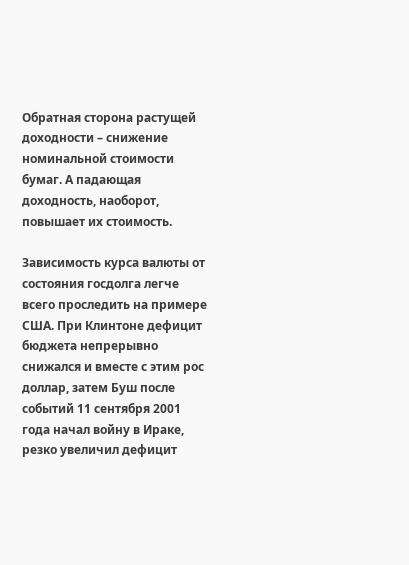Обратная сторона растущей доходности – снижение номинальной стоимости бумаг. А падающая доходность, наоборот, повышает их стоимость.

Зависимость курса валюты от состояния госдолга легче всего проследить на примере США. При Клинтоне дефицит бюджета непрерывно снижался и вместе с этим рос доллар, затем Буш после событий 11 сентября 2001 года начал войну в Ираке, резко увеличил дефицит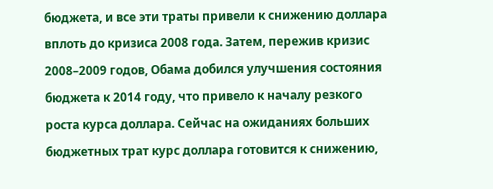бюджета, и все эти траты привели к снижению доллара вплоть до кризиса 2008 года. Затем, пережив кризис 2008–2009 годов, Обама добился улучшения состояния бюджета к 2014 году, что привело к началу резкого роста курса доллара. Сейчас на ожиданиях больших бюджетных трат курс доллара готовится к снижению,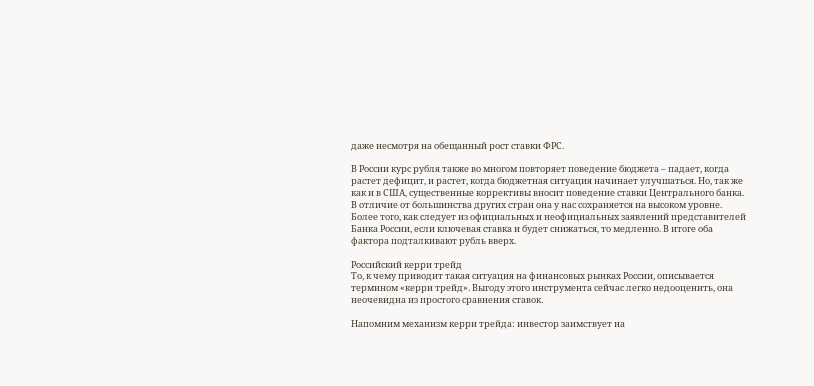даже несмотря на обещанный рост ставки ФРС.

В России курс рубля также во многом повторяет поведение бюджета – падает, когда растет дефицит, и растет, когда бюджетная ситуация начинает улучшаться. Но, так же как и в США, существенные коррективы вносит поведение ставки Центрального банка. В отличие от большинства других стран она у нас сохраняется на высоком уровне. Более того, как следует из официальных и неофициальных заявлений представителей Банка России, если ключевая ставка и будет снижаться, то медленно. В итоге оба фактора подталкивают рубль вверх.

Российский керри трейд
То, к чему приводит такая ситуация на финансовых рынках России, описывается термином «керри трейд». Выгоду этого инструмента сейчас легко недооценить, она неочевидна из простого сравнения ставок.

Напомним механизм керри трейда: инвестор заимствует на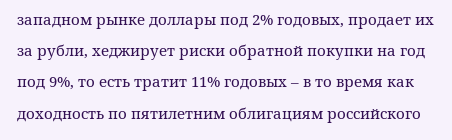западном рынке доллары под 2% годовых, продает их за рубли, хеджирует риски обратной покупки на год под 9%, то есть тратит 11% годовых – в то время как доходность по пятилетним облигациям российского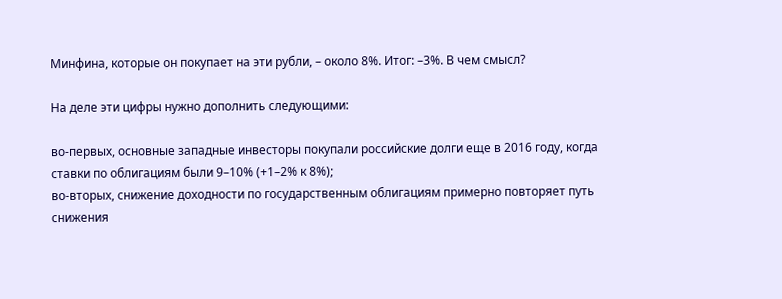Минфина, которые он покупает на эти рубли, – около 8%. Итог: –3%. В чем смысл?

На деле эти цифры нужно дополнить следующими:

во-первых, основные западные инвесторы покупали российские долги еще в 2016 году, когда ставки по облигациям были 9–10% (+1–2% к 8%);
во-вторых, снижение доходности по государственным облигациям примерно повторяет путь снижения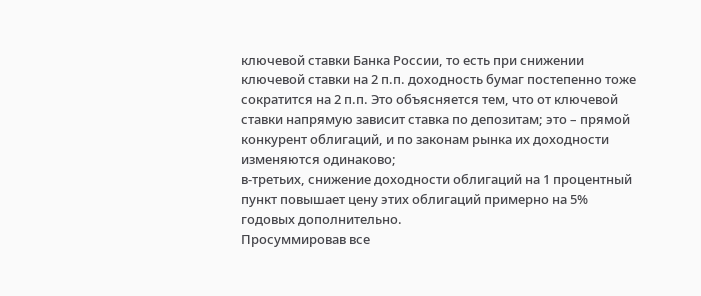ключевой ставки Банка России, то есть при снижении ключевой ставки на 2 п.п. доходность бумаг постепенно тоже сократится на 2 п.п. Это объясняется тем, что от ключевой ставки напрямую зависит ставка по депозитам; это – прямой конкурент облигаций, и по законам рынка их доходности изменяются одинаково;
в-третьих, снижение доходности облигаций на 1 процентный пункт повышает цену этих облигаций примерно на 5% годовых дополнительно.
Просуммировав все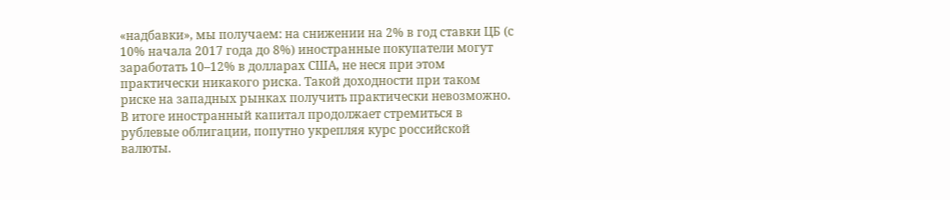«надбавки», мы получаем: на снижении на 2% в год ставки ЦБ (с 10% начала 2017 года до 8%) иностранные покупатели могут заработать 10–12% в долларах США, не неся при этом практически никакого риска. Такой доходности при таком риске на западных рынках получить практически невозможно. В итоге иностранный капитал продолжает стремиться в рублевые облигации, попутно укрепляя курс российской валюты.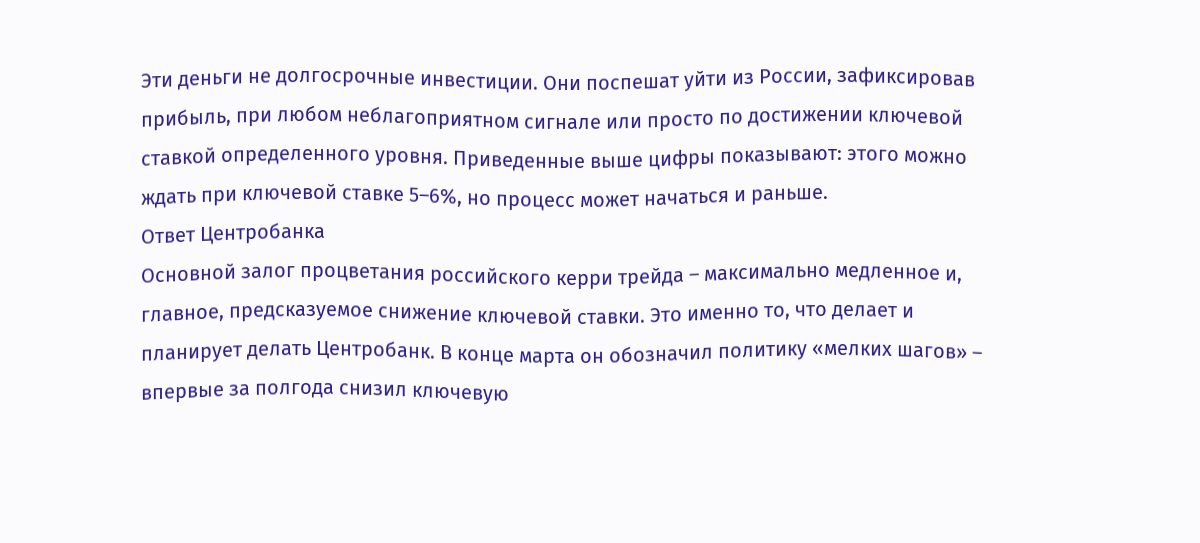Эти деньги не долгосрочные инвестиции. Они поспешат уйти из России, зафиксировав прибыль, при любом неблагоприятном сигнале или просто по достижении ключевой ставкой определенного уровня. Приведенные выше цифры показывают: этого можно ждать при ключевой ставке 5–6%, но процесс может начаться и раньше.
Ответ Центробанка
Основной залог процветания российского керри трейда – максимально медленное и, главное, предсказуемое снижение ключевой ставки. Это именно то, что делает и планирует делать Центробанк. В конце марта он обозначил политику «мелких шагов» – впервые за полгода снизил ключевую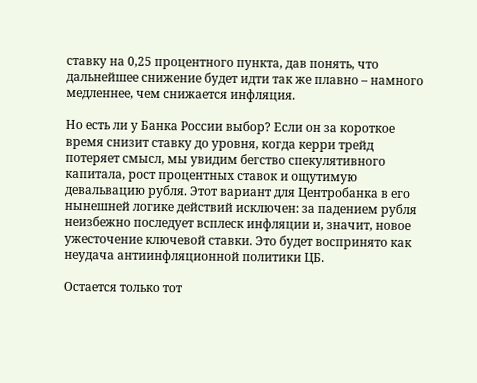ставку на 0,25 процентного пункта, дав понять, что дальнейшее снижение будет идти так же плавно – намного медленнее, чем снижается инфляция.

Но есть ли у Банка России выбор? Если он за короткое время снизит ставку до уровня, когда керри трейд потеряет смысл, мы увидим бегство спекулятивного капитала, рост процентных ставок и ощутимую девальвацию рубля. Этот вариант для Центробанка в его нынешней логике действий исключен: за падением рубля неизбежно последует всплеск инфляции и, значит, новое ужесточение ключевой ставки. Это будет воспринято как неудача антиинфляционной политики ЦБ.

Остается только тот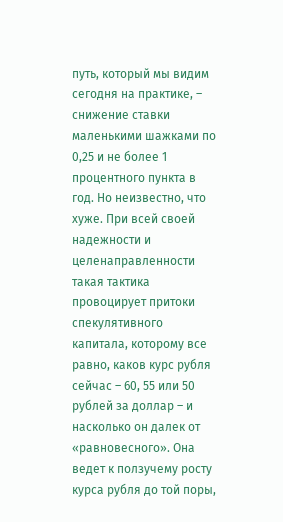путь, который мы видим сегодня на практике, – снижение ставки маленькими шажками по 0,25 и не более 1 процентного пункта в год. Но неизвестно, что хуже. При всей своей надежности и целенаправленности такая тактика провоцирует притоки спекулятивного капитала, которому все равно, каков курс рубля сейчас – 60, 55 или 50 рублей за доллар – и насколько он далек от «равновесного». Она ведет к ползучему росту курса рубля до той поры,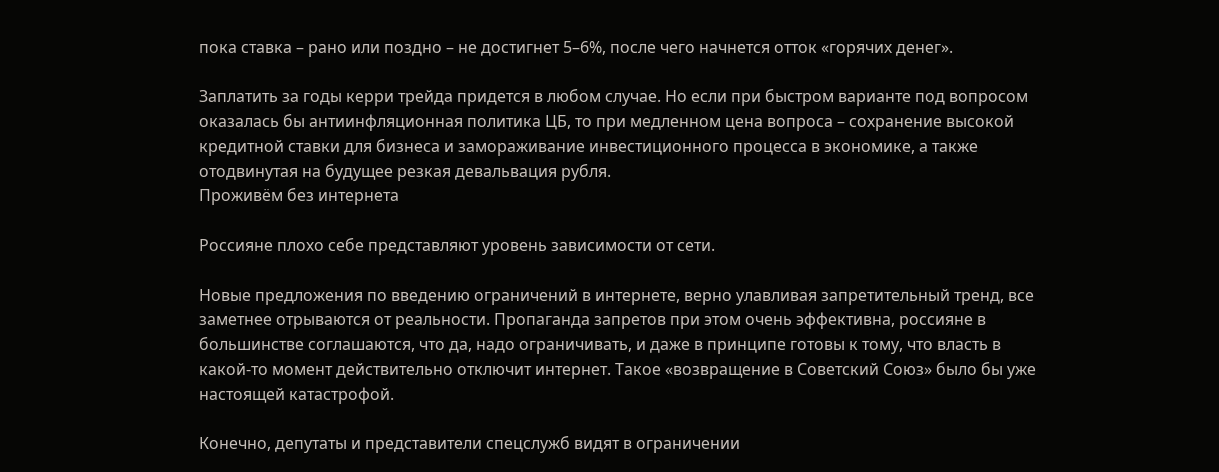пока ставка – рано или поздно – не достигнет 5–6%, после чего начнется отток «горячих денег».

Заплатить за годы керри трейда придется в любом случае. Но если при быстром варианте под вопросом оказалась бы антиинфляционная политика ЦБ, то при медленном цена вопроса – сохранение высокой кредитной ставки для бизнеса и замораживание инвестиционного процесса в экономике, а также отодвинутая на будущее резкая девальвация рубля.
Проживём без интернета

Россияне плохо себе представляют уровень зависимости от сети.

Новые предложения по введению ограничений в интернете, верно улавливая запретительный тренд, все заметнее отрываются от реальности. Пропаганда запретов при этом очень эффективна, россияне в большинстве соглашаются, что да, надо ограничивать, и даже в принципе готовы к тому, что власть в какой-то момент действительно отключит интернет. Такое «возвращение в Советский Союз» было бы уже настоящей катастрофой.

Конечно, депутаты и представители спецслужб видят в ограничении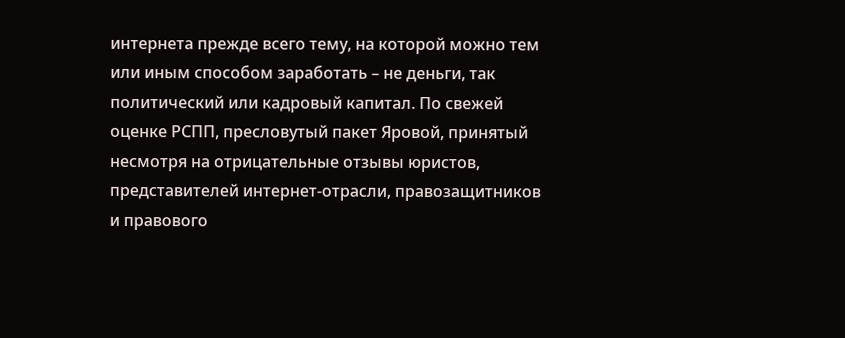интернета прежде всего тему, на которой можно тем или иным способом заработать – не деньги, так политический или кадровый капитал. По свежей оценке РСПП, пресловутый пакет Яровой, принятый несмотря на отрицательные отзывы юристов, представителей интернет-отрасли, правозащитников и правового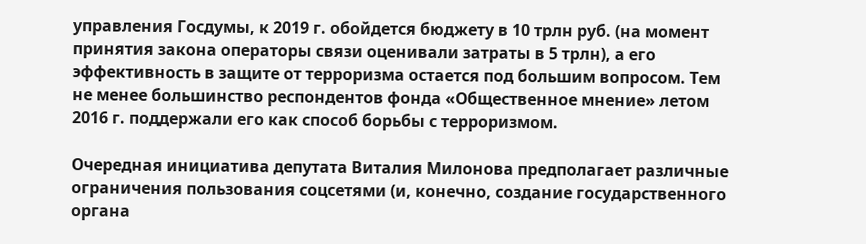управления Госдумы, к 2019 г. обойдется бюджету в 10 трлн руб. (на момент принятия закона операторы связи оценивали затраты в 5 трлн), а его эффективность в защите от терроризма остается под большим вопросом. Тем не менее большинство респондентов фонда «Общественное мнение» летом 2016 г. поддержали его как способ борьбы с терроризмом.

Очередная инициатива депутата Виталия Милонова предполагает различные ограничения пользования соцсетями (и, конечно, создание государственного органа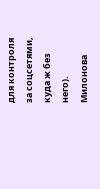для контроля за соцсетями, куда ж без него). Милонова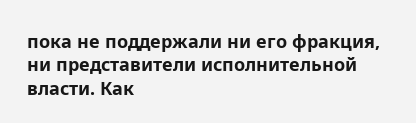пока не поддержали ни его фракция, ни представители исполнительной власти. Как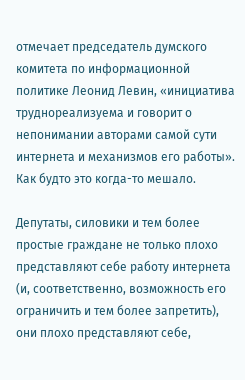отмечает председатель думского комитета по информационной политике Леонид Левин, «инициатива труднореализуема и говорит о непонимании авторами самой сути интернета и механизмов его работы». Как будто это когда-то мешало.

Депутаты, силовики и тем более простые граждане не только плохо представляют себе работу интернета (и, соответственно, возможность его ограничить и тем более запретить), они плохо представляют себе,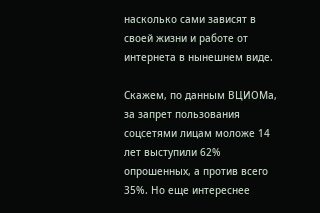насколько сами зависят в своей жизни и работе от интернета в нынешнем виде.

Скажем, по данным ВЦИОМа, за запрет пользования соцсетями лицам моложе 14 лет выступили 62% опрошенных, а против всего 35%. Но еще интереснее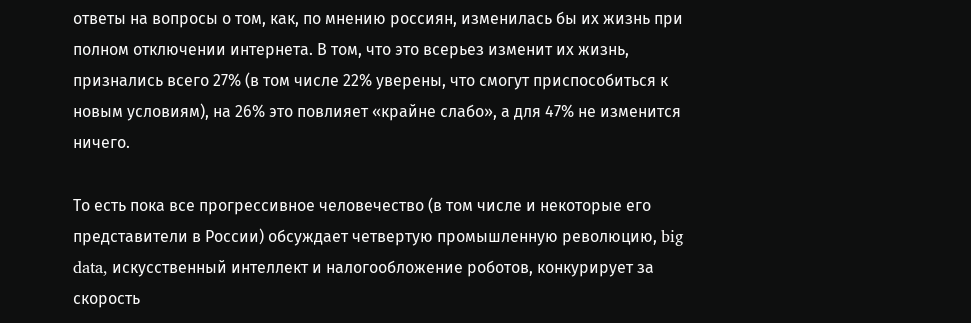ответы на вопросы о том, как, по мнению россиян, изменилась бы их жизнь при полном отключении интернета. В том, что это всерьез изменит их жизнь, признались всего 27% (в том числе 22% уверены, что смогут приспособиться к новым условиям), на 26% это повлияет «крайне слабо», а для 47% не изменится ничего.

То есть пока все прогрессивное человечество (в том числе и некоторые его представители в России) обсуждает четвертую промышленную революцию, big data, искусственный интеллект и налогообложение роботов, конкурирует за скорость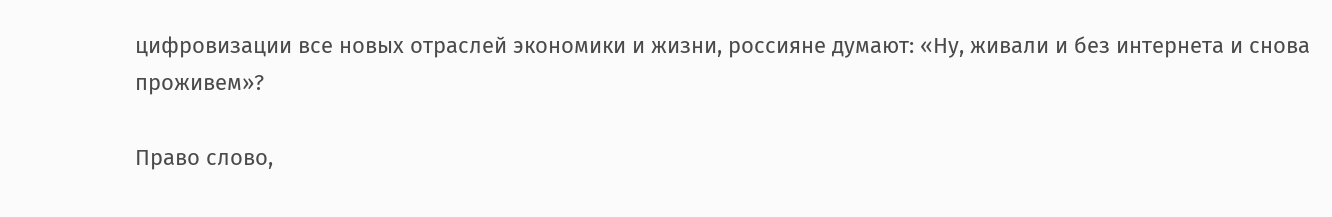цифровизации все новых отраслей экономики и жизни, россияне думают: «Ну, живали и без интернета и снова проживем»?

Право слово,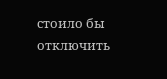стоило бы отключить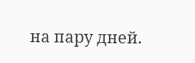на пару дней.